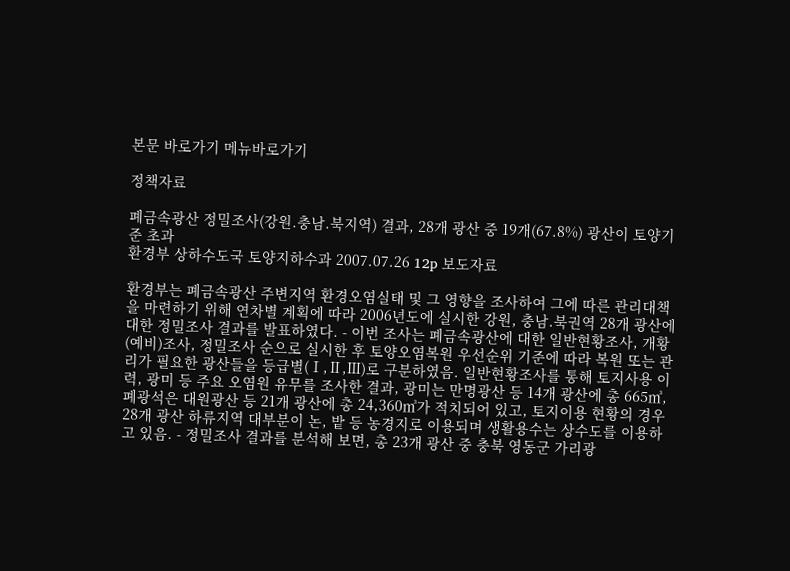본문 바로가기 메뉴바로가기

정책자료

폐금속광산 정밀조사(강원.충남.북지역) 결과, 28개 광산 중 19개(67.8%) 광산이 토양기준 초과
환경부 상하수도국 토양지하수과 2007.07.26 12p 보도자료

환경부는 폐금속광산 주변지역 환경오염실태 및 그 영향을 조사하여 그에 따른 관리대책을 마련하기 위해 연차별 계획에 따라 2006년도에 실시한 강원, 충남.북권역 28개 광산에 대한 정밀조사 결과를 발표하였다. - 이번 조사는 폐금속광산에 대한 일반현황조사, 개황(예비)조사, 정밀조사 순으로 실시한 후 토양오염복원 우선순위 기준에 따라 복원 또는 관리가 필요한 광산들을 등급별(Ⅰ,Ⅱ,Ⅲ)로 구분하였음. 일반현황조사를 통해 토지사용 이력, 광미 등 주요 오염원 유무를 조사한 결과, 광미는 만명광산 등 14개 광산에 총 665㎥, 폐광석은 대원광산 등 21개 광산에 총 24,360㎥가 적치되어 있고, 토지이용 현황의 경우 28개 광산 하류지역 대부분이 논, 밭 등 농경지로 이용되며 생활용수는 상수도를 이용하고 있음. - 정밀조사 결과를 분석해 보면, 총 23개 광산 중 충북 영동군 가리광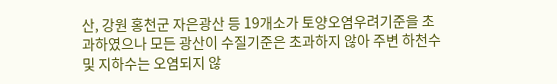산, 강원 홍천군 자은광산 등 19개소가 토양오염우려기준을 초과하였으나 모든 광산이 수질기준은 초과하지 않아 주변 하천수 및 지하수는 오염되지 않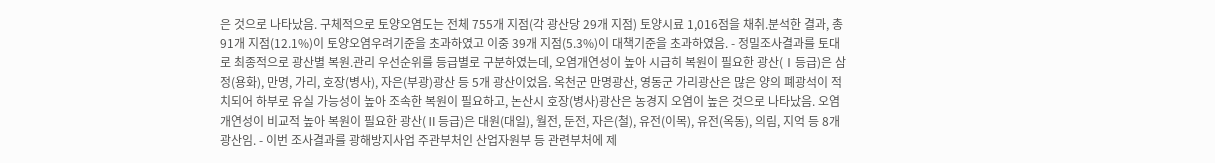은 것으로 나타났음. 구체적으로 토양오염도는 전체 755개 지점(각 광산당 29개 지점) 토양시료 1,016점을 채취.분석한 결과, 총 91개 지점(12.1%)이 토양오염우려기준을 초과하였고 이중 39개 지점(5.3%)이 대책기준을 초과하였음. - 정밀조사결과를 토대로 최종적으로 광산별 복원.관리 우선순위를 등급별로 구분하였는데, 오염개연성이 높아 시급히 복원이 필요한 광산(Ⅰ등급)은 삼정(용화), 만명, 가리, 호장(병사), 자은(부광)광산 등 5개 광산이었음. 옥천군 만명광산, 영동군 가리광산은 많은 양의 폐광석이 적치되어 하부로 유실 가능성이 높아 조속한 복원이 필요하고, 논산시 호장(병사)광산은 농경지 오염이 높은 것으로 나타났음. 오염개연성이 비교적 높아 복원이 필요한 광산(Ⅱ등급)은 대원(대일), 월전, 둔전, 자은(철), 유전(이목), 유전(옥동), 의림, 지억 등 8개 광산임. - 이번 조사결과를 광해방지사업 주관부처인 산업자원부 등 관련부처에 제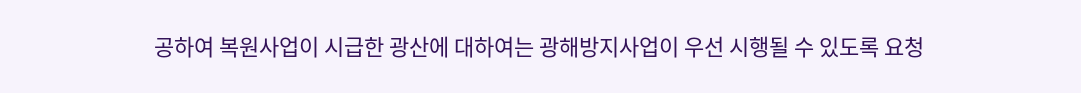공하여 복원사업이 시급한 광산에 대하여는 광해방지사업이 우선 시행될 수 있도록 요청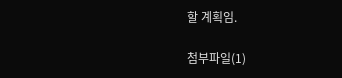할 계획임.

첨부파일(1)